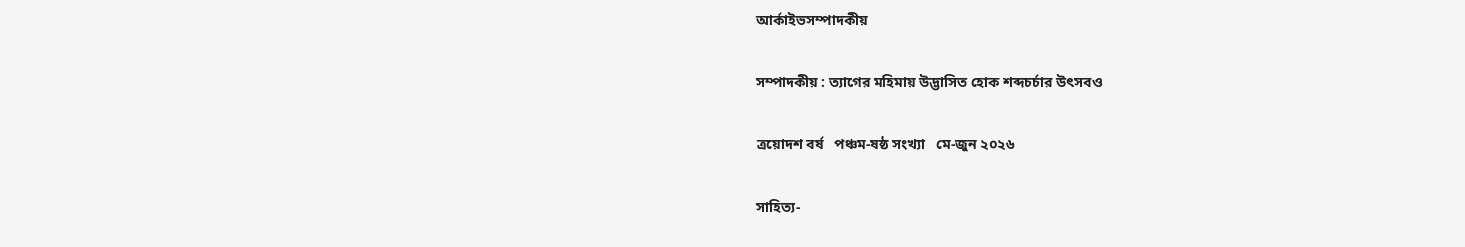আর্কাইভসম্পাদকীয়

সম্পাদকীয় : ত্যাগের মহিমায় উদ্ভাসিত হোক শব্দচর্চার উৎসবও

ত্রয়োদশ বর্ষ   পঞ্চম-ষষ্ঠ সংখ্যা   মে-জুন ২০২৬

সাহিত্য-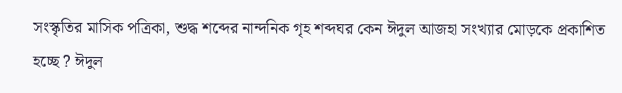সংস্কৃতির মাসিক পত্রিকা, শুদ্ধ শব্দের নান্দনিক গৃহ শব্দঘর কেন ঈদুল আজহা সংখ্যার মোড়কে প্রকাশিত হচ্ছে ? ঈদুল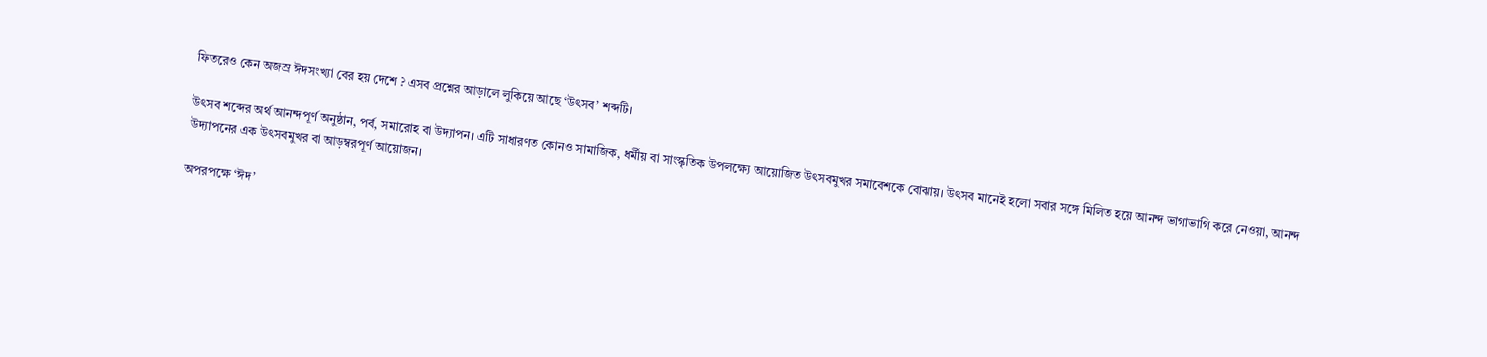ফিতরেও কেন অজস্র ঈদসংখ্যা বের হয় দেশে ? এসব প্রশ্নের আড়ালে লুকিয়ে আছে ‘উৎসব’ শব্দটি।

উৎসব শব্দের অর্থ আনন্দপূর্ণ অনুষ্ঠান, পর্ব, সমারোহ বা উদ্যাপন। এটি সাধারণত কোনও সামাজিক, ধর্মীয় বা সাংস্কৃতিক উপলক্ষ্যে আয়োজিত উৎসবমুখর সমাবেশকে বোঝায়। উৎসব মানেই হলো সবার সঙ্গে মিলিত হয়ে আনন্দ ভাগাভাগি করে নেওয়া, আনন্দ উদ্যাপনের এক উৎসবমুখর বা আড়ম্বরপূর্ণ আয়োজন।

অপরপক্ষে ‘ঈদ’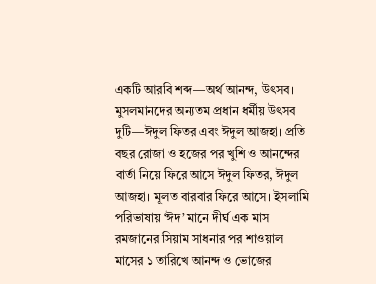একটি আরবি শব্দ―অর্থ আনন্দ, উৎসব। মুসলমানদের অন্যতম প্রধান ধর্মীয় উৎসব দুটি―ঈদুল ফিতর এবং ঈদুল আজহা। প্রতি বছর রোজা ও হজের পর খুশি ও আনন্দের বার্তা নিয়ে ফিরে আসে ঈদুল ফিতর, ঈদুল আজহা। মূলত বারবার ফিরে আসে। ইসলামি পরিভাষায় ‘ঈদ’ মানে দীর্ঘ এক মাস রমজানের সিয়াম সাধনার পর শাওয়াল মাসের ১ তারিখে আনন্দ ও ভোজের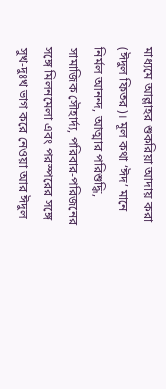মাধ্যমে আল্লাহর শুকরিয়া আদায় করা (ঈদুল ফিতর)। মূল কথা ‘ঈদ’ মানে নির্মল আনন্দ, আত্মার পরিশুদ্ধি, সামাজিক সৌহার্দ্য, পরিবার-পরিজনের সঙ্গে মিলনমেলা এবং পরস্পরের সঙ্গে সুখ-দুঃখ ভাগ করে নেওয়া আর ঈদুল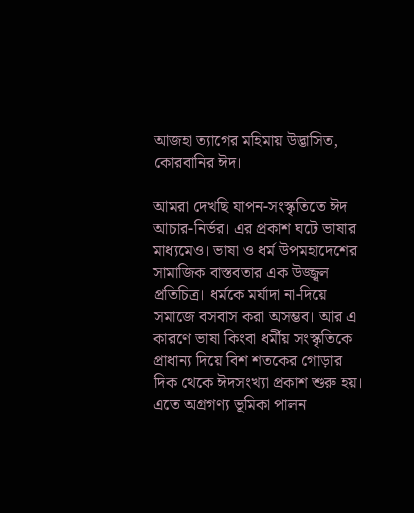আজহা ত্যাগের মহিমায় উদ্ভাসিত, কোরবানির ঈদ।

আমরা দেখছি যাপন-সংস্কৃতিতে ঈদ আচার-নির্ভর। এর প্রকাশ ঘটে ভাষার মাধ্যমেও। ভাষা ও ধর্ম উপমহাদেশের সামাজিক বাস্তবতার এক উজ্জ্বল প্রতিচিত্র। ধর্মকে মর্যাদা না-দিয়ে সমাজে বসবাস করা অসম্ভব। আর এ কারণে ভাষা কিংবা ধর্মীয় সংস্কৃতিকে প্রাধান্য দিয়ে বিশ শতকের গোড়ার দিক থেকে ঈদসংখ্যা প্রকাশ শুরু হয়। এতে অগ্রগণ্য ভূমিকা পালন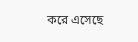করে এসেছে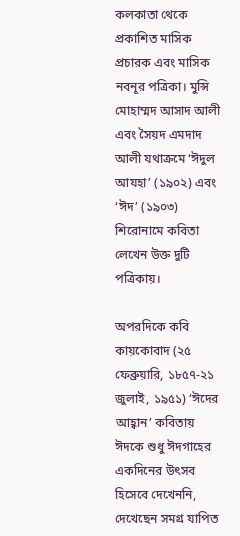কলকাতা থেকে প্রকাশিত মাসিক প্রচারক এবং মাসিক নবনূর পত্রিকা। মুন্সি মোহাম্মদ আসাদ আলী এবং সৈয়দ এমদাদ আলী যথাক্রমে ‘ঈদুল আযহা’ (১৯০২) এবং ‘ঈদ’ (১৯০৩) শিরোনামে কবিতা লেখেন উক্ত দুটি পত্রিকায়।

অপরদিকে কবি কায়কোবাদ (২৫ ফেব্রুয়ারি, ১৮৫৭-২১ জুলাই, ১৯৫১) ‘ঈদের আহ্বান’ কবিতায় ঈদকে শুধু ঈদগাহের একদিনের উৎসব হিসেবে দেখেননি, দেখেছেন সমগ্র যাপিত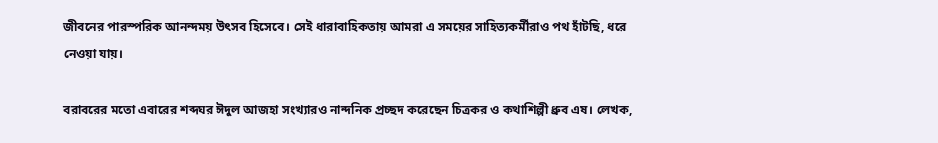জীবনের পারস্পরিক আনন্দময় উৎসব হিসেবে। সেই ধারাবাহিকতায় আমরা এ সময়ের সাহিত্যকর্মীরাও পথ হাঁটছি, ধরে নেওয়া যায়।

বরাবরের মতো এবারের শব্দঘর ঈদুল আজহা সংখ্যারও নান্দনিক প্রচ্ছদ করেছেন চিত্রকর ও কথাশিল্পী ধ্রুব এষ। লেখক,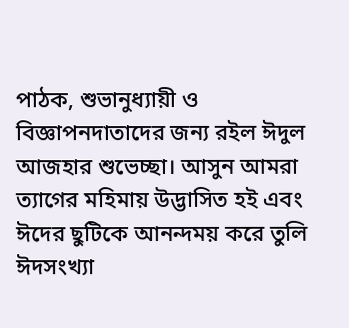পাঠক, শুভানুধ্যায়ী ও বিজ্ঞাপনদাতাদের জন্য রইল ঈদুল আজহার শুভেচ্ছা। আসুন আমরা ত্যাগের মহিমায় উদ্ভাসিত হই এবং ঈদের ছুটিকে আনন্দময় করে তুলি ঈদসংখ্যা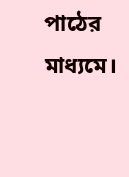পাঠের মাধ্যমে।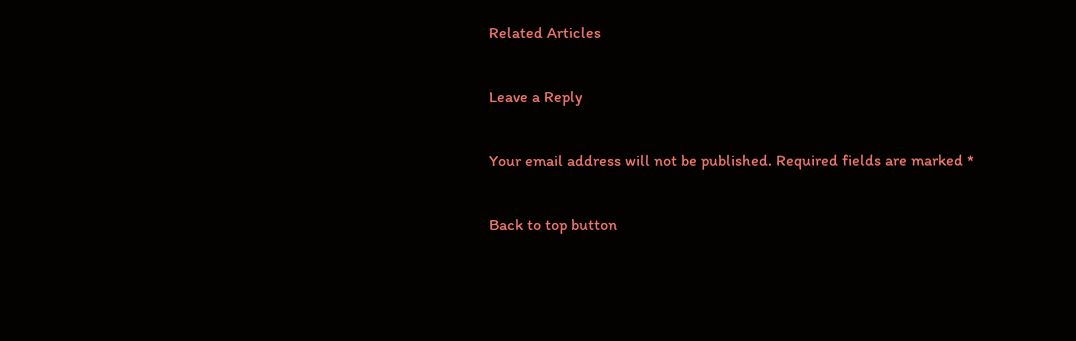Related Articles

Leave a Reply

Your email address will not be published. Required fields are marked *

Back to top button